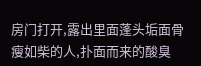房门打开,露出里面蓬头垢面骨瘦如柴的人,扑面而来的酸臭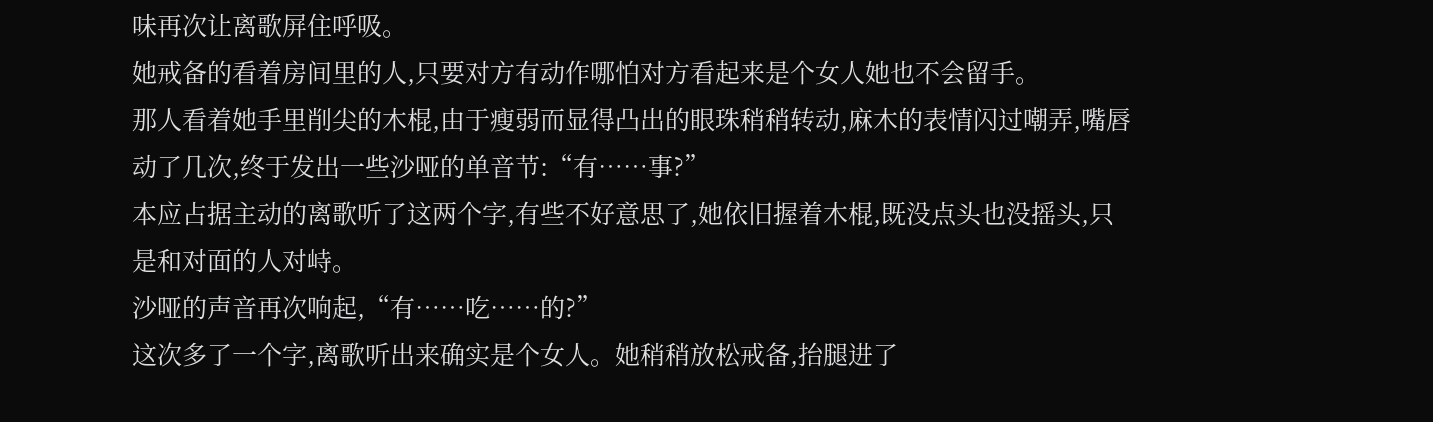味再次让离歌屏住呼吸。
她戒备的看着房间里的人,只要对方有动作哪怕对方看起来是个女人她也不会留手。
那人看着她手里削尖的木棍,由于瘦弱而显得凸出的眼珠稍稍转动,麻木的表情闪过嘲弄,嘴唇动了几次,终于发出一些沙哑的单音节:“有……事?”
本应占据主动的离歌听了这两个字,有些不好意思了,她依旧握着木棍,既没点头也没摇头,只是和对面的人对峙。
沙哑的声音再次响起,“有……吃……的?”
这次多了一个字,离歌听出来确实是个女人。她稍稍放松戒备,抬腿进了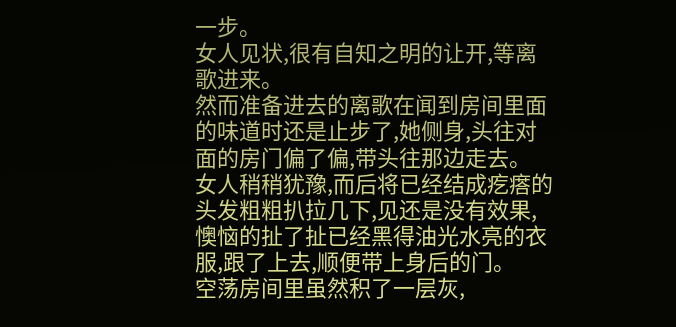一步。
女人见状,很有自知之明的让开,等离歌进来。
然而准备进去的离歌在闻到房间里面的味道时还是止步了,她侧身,头往对面的房门偏了偏,带头往那边走去。
女人稍稍犹豫,而后将已经结成疙瘩的头发粗粗扒拉几下,见还是没有效果,懊恼的扯了扯已经黑得油光水亮的衣服,跟了上去,顺便带上身后的门。
空荡房间里虽然积了一层灰,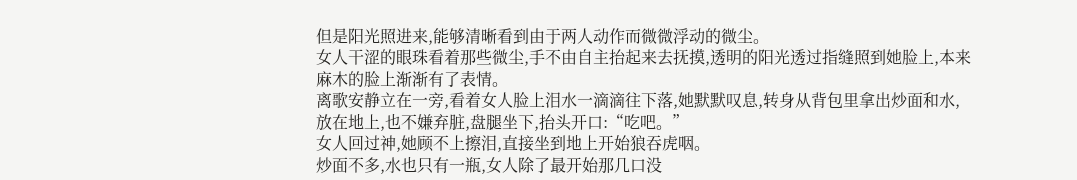但是阳光照进来,能够清晰看到由于两人动作而微微浮动的微尘。
女人干涩的眼珠看着那些微尘,手不由自主抬起来去抚摸,透明的阳光透过指缝照到她脸上,本来麻木的脸上渐渐有了表情。
离歌安静立在一旁,看着女人脸上泪水一滴滴往下落,她默默叹息,转身从背包里拿出炒面和水,放在地上,也不嫌弃脏,盘腿坐下,抬头开口:“吃吧。”
女人回过神,她顾不上擦泪,直接坐到地上开始狼吞虎咽。
炒面不多,水也只有一瓶,女人除了最开始那几口没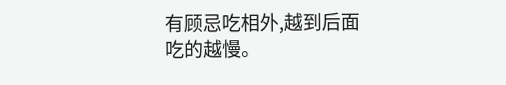有顾忌吃相外,越到后面吃的越慢。